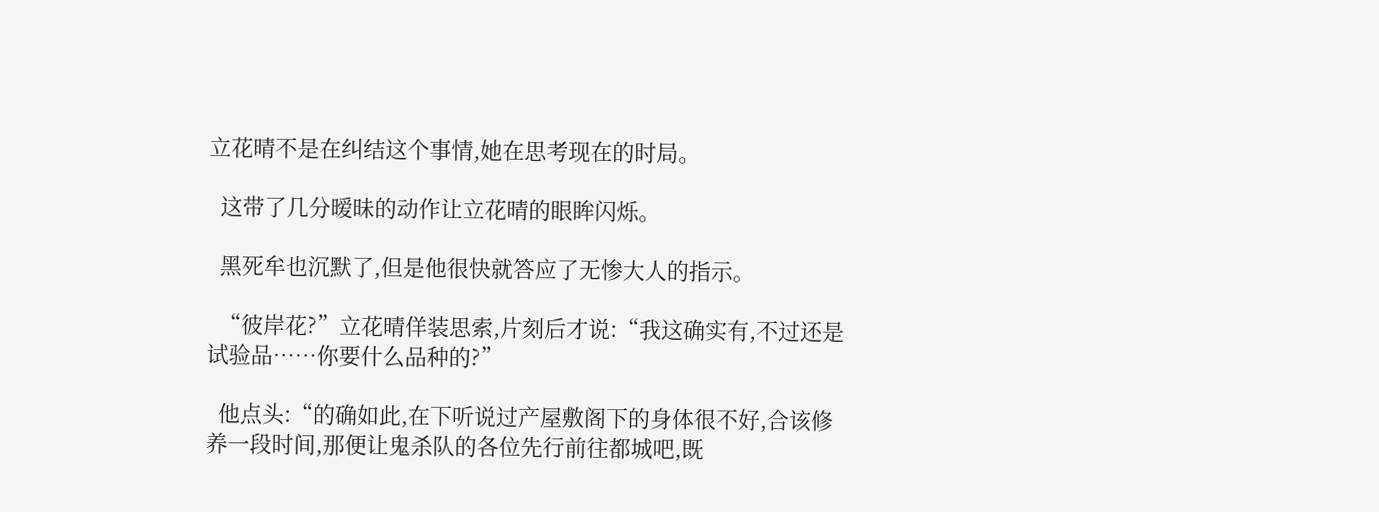立花晴不是在纠结这个事情,她在思考现在的时局。

  这带了几分暧昧的动作让立花晴的眼眸闪烁。

  黑死牟也沉默了,但是他很快就答应了无惨大人的指示。

  “彼岸花?”立花晴佯装思索,片刻后才说:“我这确实有,不过还是试验品……你要什么品种的?”

  他点头:“的确如此,在下听说过产屋敷阁下的身体很不好,合该修养一段时间,那便让鬼杀队的各位先行前往都城吧,既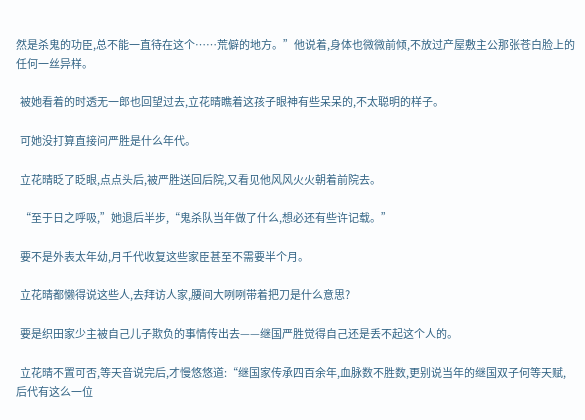然是杀鬼的功臣,总不能一直待在这个……荒僻的地方。”他说着,身体也微微前倾,不放过产屋敷主公那张苍白脸上的任何一丝异样。

  被她看着的时透无一郎也回望过去,立花晴瞧着这孩子眼神有些呆呆的,不太聪明的样子。

  可她没打算直接问严胜是什么年代。

  立花晴眨了眨眼,点点头后,被严胜送回后院,又看见他风风火火朝着前院去。

  “至于日之呼吸,”她退后半步,“鬼杀队当年做了什么,想必还有些许记载。”

  要不是外表太年幼,月千代收复这些家臣甚至不需要半个月。

  立花晴都懒得说这些人,去拜访人家,腰间大咧咧带着把刀是什么意思?

  要是织田家少主被自己儿子欺负的事情传出去——继国严胜觉得自己还是丢不起这个人的。

  立花晴不置可否,等天音说完后,才慢悠悠道:“继国家传承四百余年,血脉数不胜数,更别说当年的继国双子何等天赋,后代有这么一位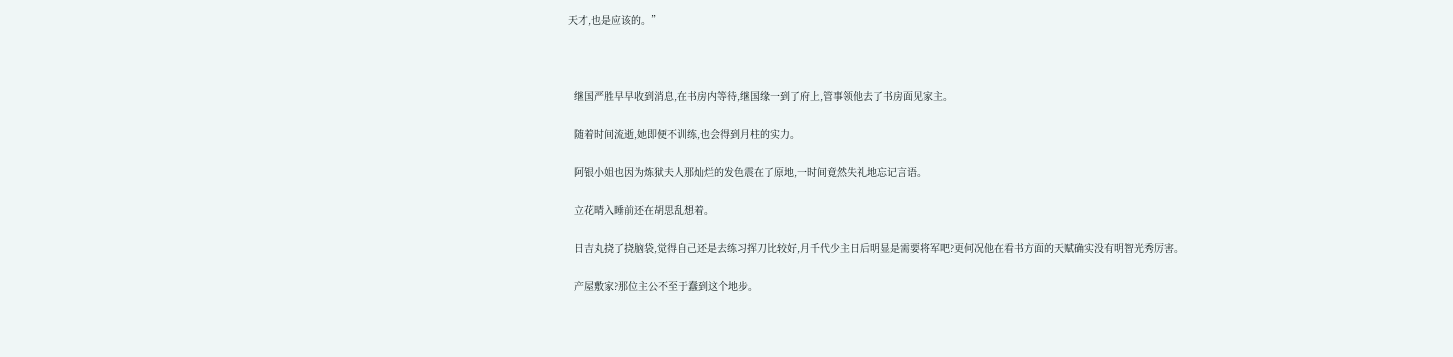天才,也是应该的。”



  继国严胜早早收到消息,在书房内等待,继国缘一到了府上,管事领他去了书房面见家主。

  随着时间流逝,她即便不训练,也会得到月柱的实力。

  阿银小姐也因为炼狱夫人那灿烂的发色震在了原地,一时间竟然失礼地忘记言语。

  立花晴入睡前还在胡思乱想着。

  日吉丸挠了挠脑袋,觉得自己还是去练习挥刀比较好,月千代少主日后明显是需要将军吧?更何况他在看书方面的天赋确实没有明智光秀厉害。

  产屋敷家?那位主公不至于蠢到这个地步。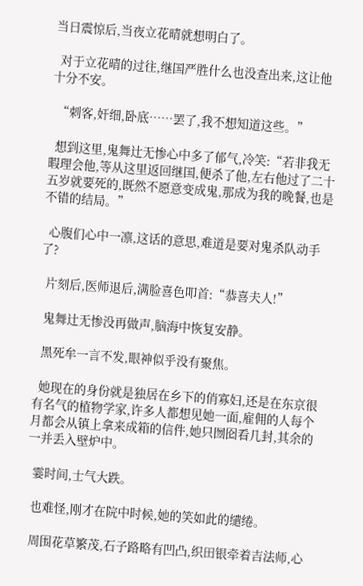当日震惊后,当夜立花晴就想明白了。

  对于立花晴的过往,继国严胜什么也没查出来,这让他十分不安。

  “刺客,奸细,卧底……罢了,我不想知道这些。”

  想到这里,鬼舞辻无惨心中多了郁气,冷笑:“若非我无暇理会他,等从这里返回继国,便杀了他,左右他过了二十五岁就要死的,既然不愿意变成鬼,那成为我的晚餐,也是不错的结局。”

  心腹们心中一凛,这话的意思,难道是要对鬼杀队动手了?

  片刻后,医师退后,满脸喜色叩首:“恭喜夫人!”

  鬼舞辻无惨没再做声,脑海中恢复安静。

  黑死牟一言不发,眼神似乎没有聚焦。

  她现在的身份就是独居在乡下的俏寡妇,还是在东京很有名气的植物学家,许多人都想见她一面,雇佣的人每个月都会从镇上拿来成箱的信件,她只囫囵看几封,其余的一并丢入壁炉中。

  霎时间,士气大跌。

  也难怪,刚才在院中时候,她的笑如此的缱绻。

  周围花草繁茂,石子路略有凹凸,织田银牵着吉法师,心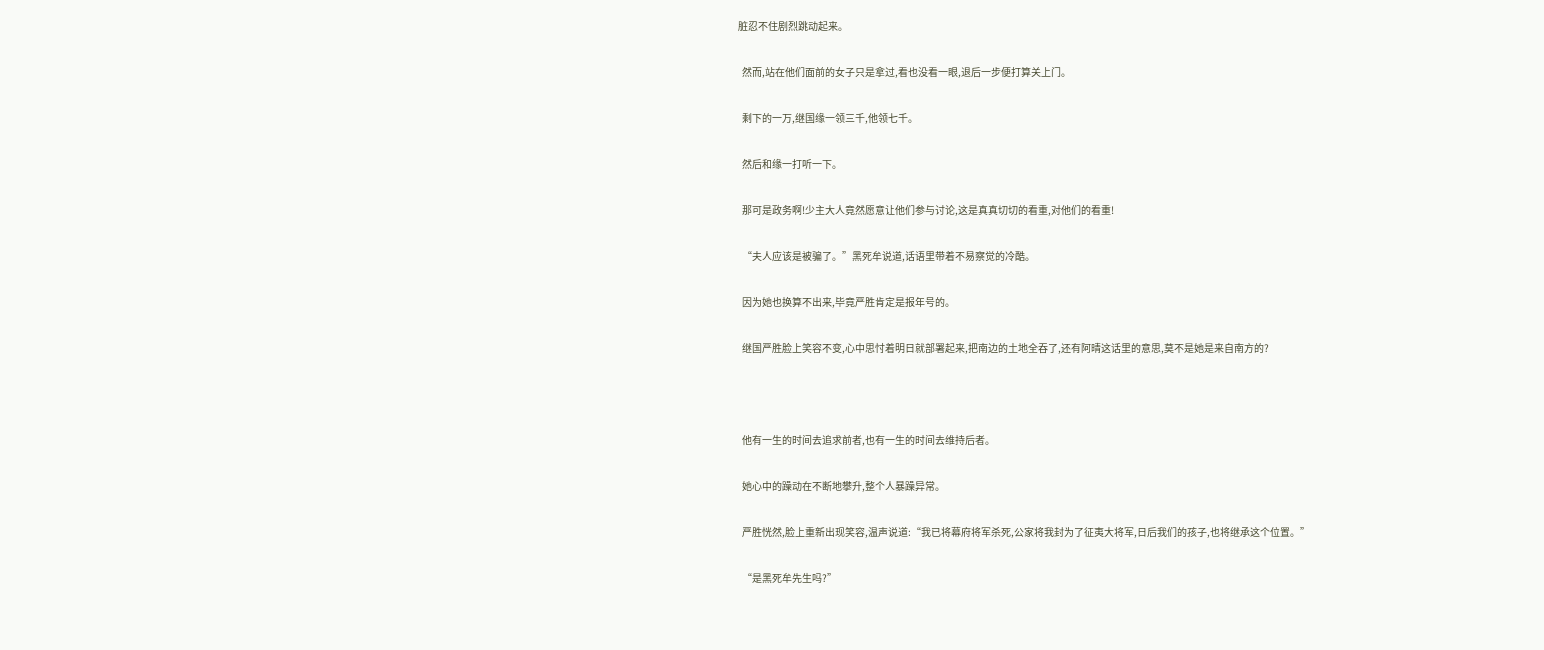脏忍不住剧烈跳动起来。

  然而,站在他们面前的女子只是拿过,看也没看一眼,退后一步便打算关上门。

  剩下的一万,继国缘一领三千,他领七千。

  然后和缘一打听一下。

  那可是政务啊!少主大人竟然愿意让他们参与讨论,这是真真切切的看重,对他们的看重!

  “夫人应该是被骗了。”黑死牟说道,话语里带着不易察觉的冷酷。

  因为她也换算不出来,毕竟严胜肯定是报年号的。

  继国严胜脸上笑容不变,心中思忖着明日就部署起来,把南边的土地全吞了,还有阿晴这话里的意思,莫不是她是来自南方的?



  他有一生的时间去追求前者,也有一生的时间去维持后者。

  她心中的躁动在不断地攀升,整个人暴躁异常。

  严胜恍然,脸上重新出现笑容,温声说道:“我已将幕府将军杀死,公家将我封为了征夷大将军,日后我们的孩子,也将继承这个位置。”

  “是黑死牟先生吗?”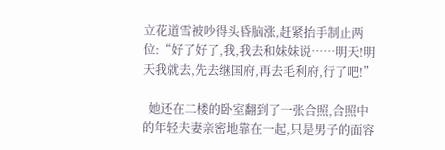立花道雪被吵得头昏脑涨,赶紧抬手制止两位:“好了好了,我,我去和妹妹说……明天!明天我就去,先去继国府,再去毛利府,行了吧!”

  她还在二楼的卧室翻到了一张合照,合照中的年轻夫妻亲密地靠在一起,只是男子的面容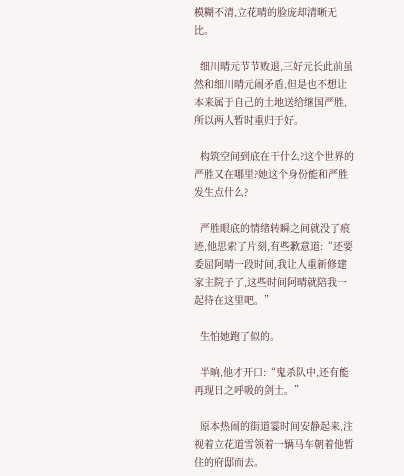模糊不清,立花晴的脸庞却清晰无比。

  细川晴元节节败退,三好元长此前虽然和细川晴元闹矛盾,但是也不想让本来属于自己的土地送给继国严胜,所以两人暂时重归于好。

  构筑空间到底在干什么?这个世界的严胜又在哪里?她这个身份能和严胜发生点什么?

  严胜眼底的情绪转瞬之间就没了痕迹,他思索了片刻,有些歉意道:“还要委屈阿晴一段时间,我让人重新修建家主院子了,这些时间阿晴就陪我一起待在这里吧。”

  生怕她跑了似的。

  半晌,他才开口:“鬼杀队中,还有能再现日之呼吸的剑士。”

  原本热闹的街道霎时间安静起来,注视着立花道雪领着一辆马车朝着他暂住的府邸而去。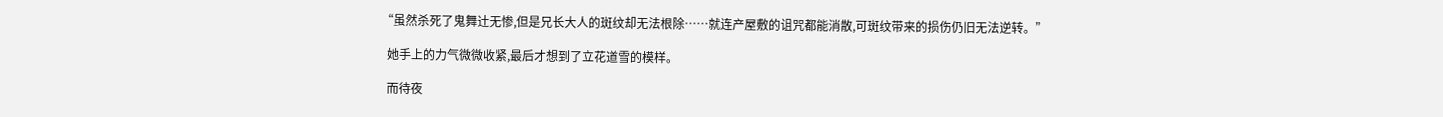“虽然杀死了鬼舞辻无惨,但是兄长大人的斑纹却无法根除……就连产屋敷的诅咒都能消散,可斑纹带来的损伤仍旧无法逆转。”

  她手上的力气微微收紧,最后才想到了立花道雪的模样。

  而待夜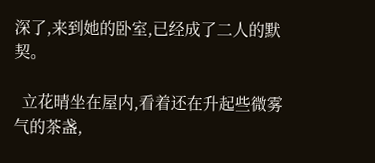深了,来到她的卧室,已经成了二人的默契。

  立花晴坐在屋内,看着还在升起些微雾气的茶盏,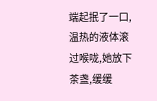端起抿了一口,温热的液体滚过喉咙,她放下茶盏,缓缓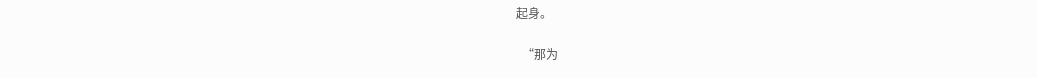起身。

  “那为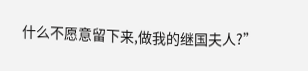什么不愿意留下来,做我的继国夫人?”